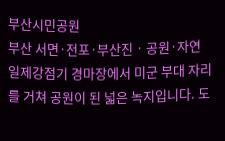부산시민공원
부산 서면·전포·부산진 · 공원·자연
일제강점기 경마장에서 미군 부대 자리를 거쳐 공원이 된 넓은 녹지입니다. 도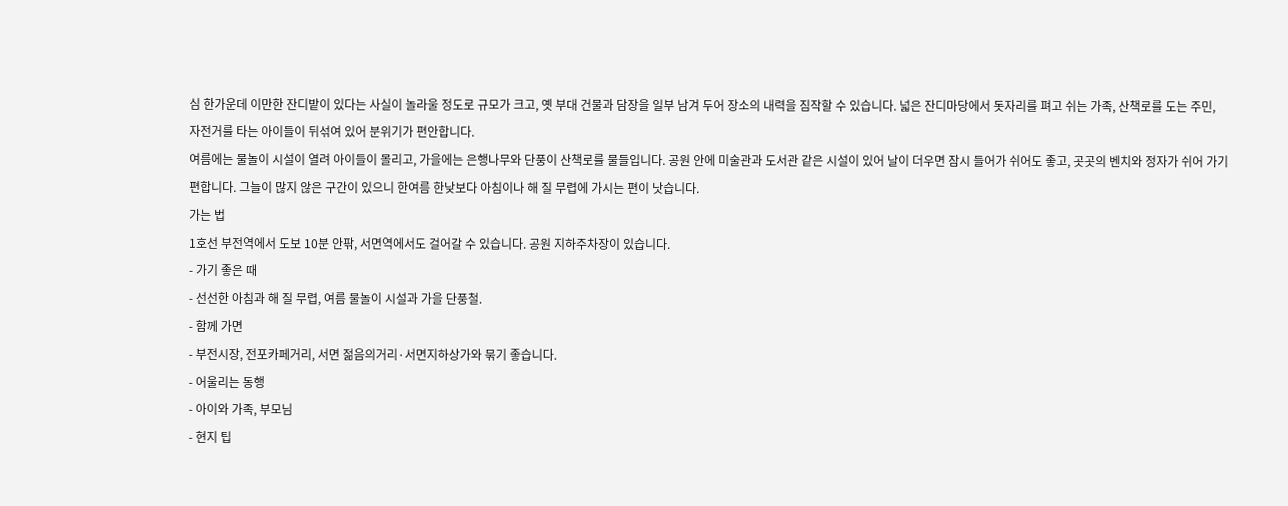심 한가운데 이만한 잔디밭이 있다는 사실이 놀라울 정도로 규모가 크고, 옛 부대 건물과 담장을 일부 남겨 두어 장소의 내력을 짐작할 수 있습니다. 넓은 잔디마당에서 돗자리를 펴고 쉬는 가족, 산책로를 도는 주민, 자전거를 타는 아이들이 뒤섞여 있어 분위기가 편안합니다.
여름에는 물놀이 시설이 열려 아이들이 몰리고, 가을에는 은행나무와 단풍이 산책로를 물들입니다. 공원 안에 미술관과 도서관 같은 시설이 있어 날이 더우면 잠시 들어가 쉬어도 좋고, 곳곳의 벤치와 정자가 쉬어 가기 편합니다. 그늘이 많지 않은 구간이 있으니 한여름 한낮보다 아침이나 해 질 무렵에 가시는 편이 낫습니다.
가는 법
1호선 부전역에서 도보 10분 안팎, 서면역에서도 걸어갈 수 있습니다. 공원 지하주차장이 있습니다.
- 가기 좋은 때
- 선선한 아침과 해 질 무렵, 여름 물놀이 시설과 가을 단풍철.
- 함께 가면
- 부전시장, 전포카페거리, 서면 젊음의거리·서면지하상가와 묶기 좋습니다.
- 어울리는 동행
- 아이와 가족, 부모님
- 현지 팁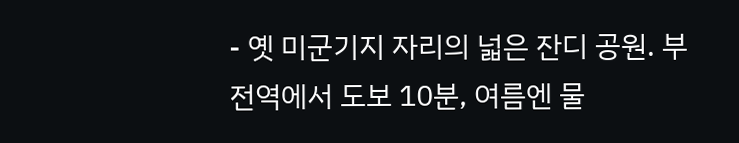- 옛 미군기지 자리의 넓은 잔디 공원. 부전역에서 도보 10분, 여름엔 물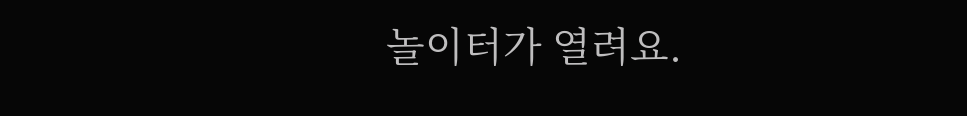놀이터가 열려요.